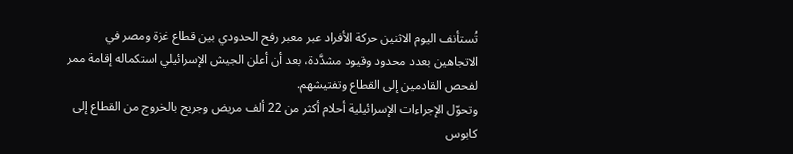تُستأنف اليوم الاثنين حركة الأفراد عبر معبر رفح الحدودي بين قطاع غزة ومصر في الاتجاهين بعدد محدود وقيود مشدَّدة، بعد أن أعلن الجيش الإسرائيلي استكماله إقامة ممر لفحص القادمين إلى القطاع وتفتيشهم.
وتحوّل الإجراءات الإسرائيلية أحلام أكثر من 22 ألف مريض وجريح بالخروج من القطاع إلى كابوس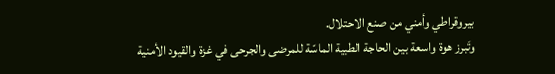بيروقراطي وأمني من صنع الاحتلال.
وتَبرز هوة واسعة بين الحاجة الطبية الماسّة للمرضى والجرحى في غزة والقيود الأمنية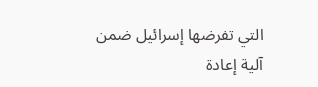التي تفرضها إسرائيل ضمن آلية إعادة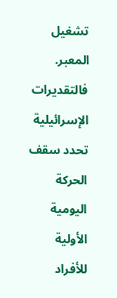تشغيل المعبر.
فالتقديرات الإسرائيلية تحدد سقف الحركة اليومية الأولية للأفراد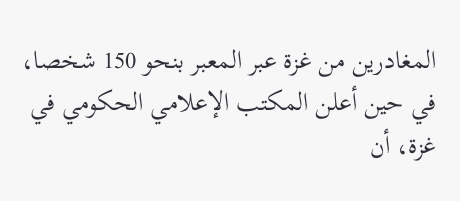المغادرين من غزة عبر المعبر بنحو 150 شخصا، في حين أعلن المكتب الإعلامي الحكومي في غزة، أن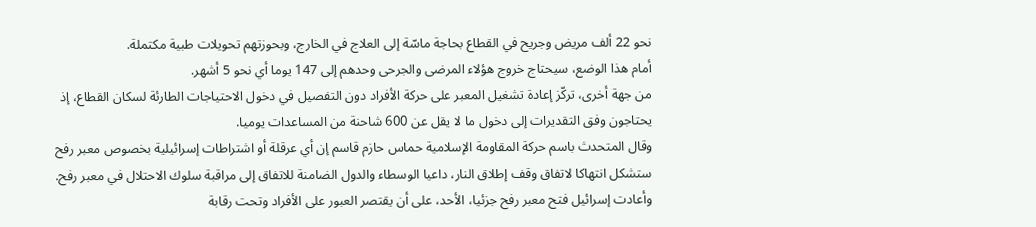نحو 22 ألف مريض وجريح في القطاع بحاجة ماسّة إلى العلاج في الخارج، وبحوزتهم تحويلات طبية مكتملة.
أمام هذا الوضع، سيحتاج خروج هؤلاء المرضى والجرحى وحدهم إلى 147 يوما أي نحو 5 أشهر.
من جهة أخرى، تركّز إعادة تشغيل المعبر على حركة الأفراد دون التفصيل في دخول الاحتياجات الطارئة لسكان القطاع، إذ يحتاجون وفق التقديرات إلى دخول ما لا يقل عن 600 شاحنة من المساعدات يوميا.
وقال المتحدث باسم حركة المقاومة الإسلامية حماس حازم قاسم إن أي عرقلة أو اشتراطات إسرائيلية بخصوص معبر رفح ستشكل انتهاكا لاتفاق وقف إطلاق النار، داعيا الوسطاء والدول الضامنة للاتفاق إلى مراقبة سلوك الاحتلال في معبر رفح.
وأعادت إسرائيل فتح معبر رفح جزئيا، الأحد، على أن يقتصر العبور على الأفراد وتحت رقابة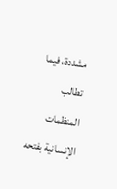مشددة، فيما تطالب المنظمات الإنسانية بفتحه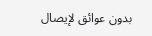بدون عوائق لإيصال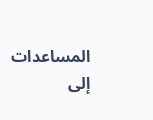المساعدات إلى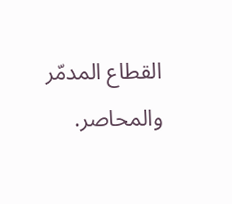القطاع المدمّر والمحاصر.